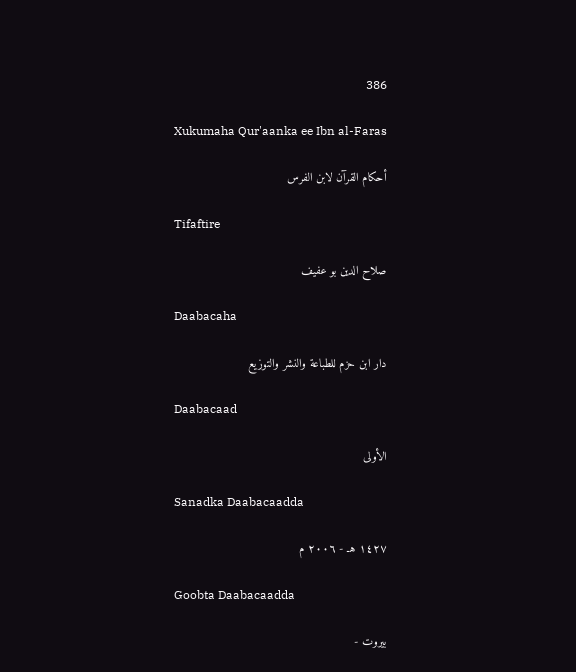386

Xukumaha Qur'aanka ee Ibn al-Faras

أحكام القرآن لابن الفرس

Tifaftire

صلاح الدين بو عفيف

Daabacaha

دار ابن حزم للطباعة والنشر والتوزيع

Daabacaad

الأولى

Sanadka Daabacaadda

١٤٢٧ هـ - ٢٠٠٦ م

Goobta Daabacaadda

بيروت -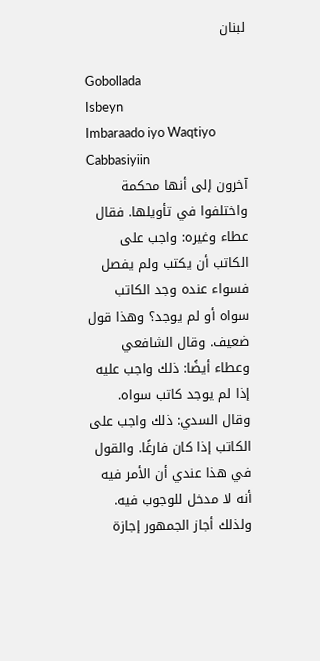لبنان

Gobollada
Isbeyn
Imbaraado iyo Waqtiyo
Cabbasiyiin
آخرون إلى أنها محكمة واختلفوا في تأويلها. فقال عطاء وغيره: واجب على الكاتب أن يكتب ولم يفصل فسواء عنده وجد الكاتب سواه أو لم يوجد؟ وهذا قول ضعيف. وقال الشافعي وعطاء أيضًا: ذلك واجب عليه إذا لم يوجد كاتب سواه. وقال السدي: ذلك واجب على الكاتب إذا كان فارغًا. والقول في هذا عندي أن الأمر فيه أنه لا مدخل للوجوب فيه.
ولذلك أجاز الجمهور إجازة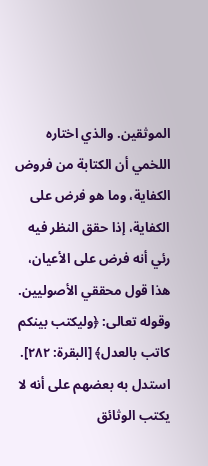الموثقين. والذي اختاره اللخمي أن الكتابة من فروض الكفاية، وما هو فرض على الكفاية، إذا حقق النظر فيه رئي أنه فرض على الأعيان، هذا قول محققي الأصوليين.
وقوله تعالى: ﴿وليكتب بينكم كاتب بالعدل﴾ [البقرة: ٢٨٢].
استدل به بعضهم على أنه لا يكتب الوثائق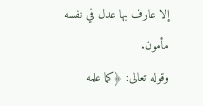إلا عارف بها عدل في نفسه مأمون.
وقوله تعالى: ﴿كما علمه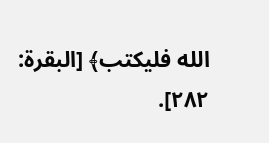الله فليكتب﴾ [البقرة: ٢٨٢].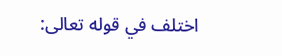اختلف في قوله تعالى: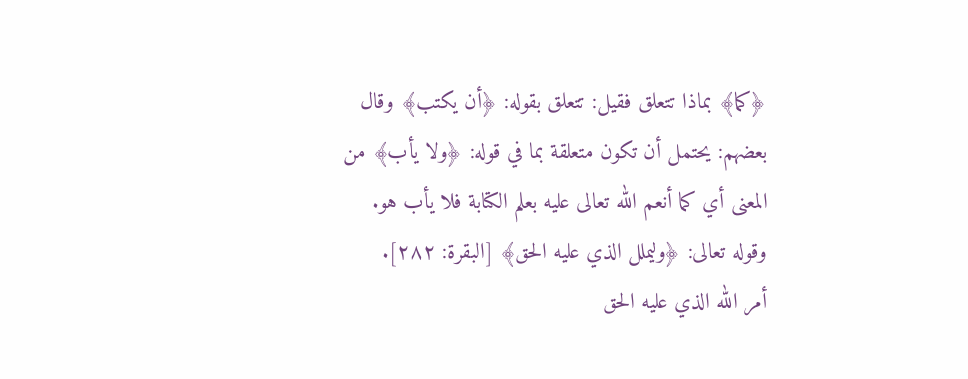﴿كما﴾ بماذا تتعلق فقيل: تتعلق بقوله: ﴿أن يكتب﴾ وقال بعضهم: يحتمل أن تكون متعلقة بما في قوله: ﴿ولا يأب﴾ من المعنى أي كما أنعم الله تعالى عليه بعلم الكتابة فلا يأب هو.
وقوله تعالى: ﴿وليملل الذي عليه الحق﴾ [البقرة: ٢٨٢].
أمر الله الذي عليه الحق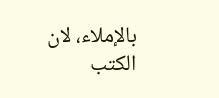بالإملاء، لان الكتب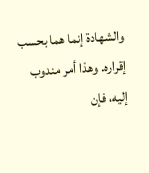والشهادة إنما هما بحسب إقراره. وهذا أمر مندوب إليه، فإن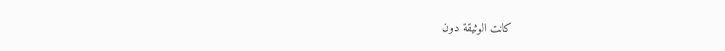كانت الوثيقة دون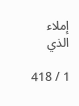إملاء الذي

1 / 418